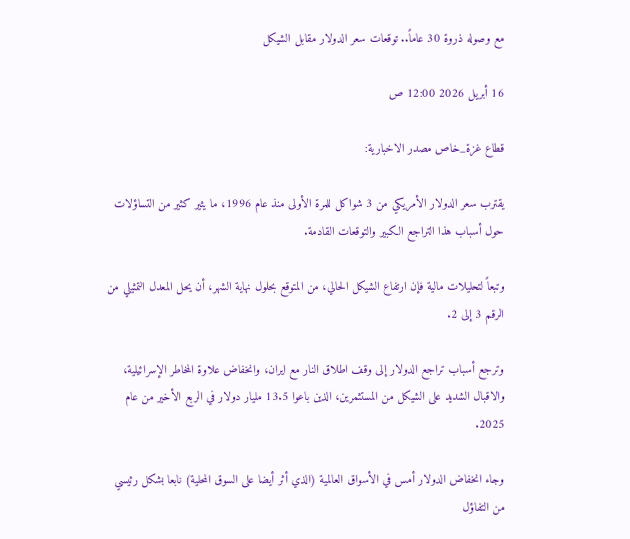مع وصوله ذروة 30 عاماً.. توقعات سعر الدولار مقابل الشيكل

16 أبريل 2026 12:00 ص

قطاع غزة_خاص مصدر الاخبارية:

يقترب سعر الدولار الأمريكي من 3 شواكل للمرة الأولى منذ عام 1996، ما يثير كثير من التساؤلات حول أسباب هذا التراجع الكبير والتوقعات القادمة.

وتبعاً لتحليلات مالية فإن ارتفاع الشيكل الحالي، من المتوقع بحلول نهاية الشهر، أن يحل المعدل التمثيلي من الرقم 3 إلى 2.

وترجع أسباب تراجع الدولار إلى وقف اطلاق النار مع ايران، وانخفاض علاوة المخاطر الإسرائيلية، والاقبال الشديد على الشيكل من المستثمرين، الذين باعوا 13.5 مليار دولار في الربع الأخير من عام 2025.

وجاء انخفاض الدولار أمس في الأسواق العالمية (الذي أثر أيضا على السوق المحلية) نابعا بشكل رئيسي من التفاؤل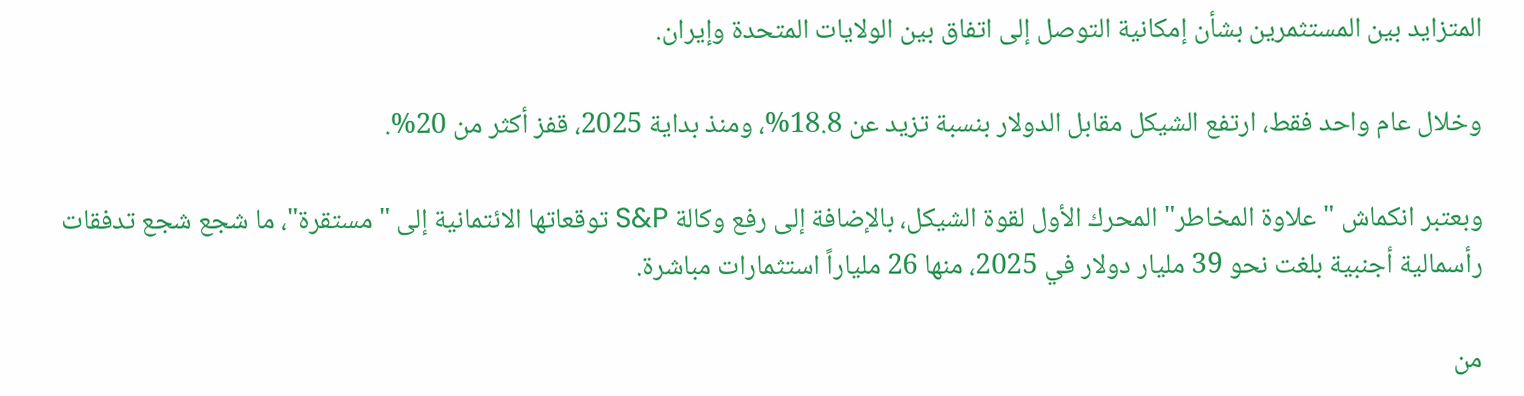المتزايد بين المستثمرين بشأن إمكانية التوصل إلى اتفاق بين الولايات المتحدة وإيران.

وخلال عام واحد فقط، ارتفع الشيكل مقابل الدولار بنسبة تزيد عن 18.8%، ومنذ بداية 2025، قفز أكثر من 20%.

وبعتبر انكماش "علاوة المخاطر" المحرك الأول لقوة الشيكل، بالإضافة إلى رفع وكالة S&P توقعاتها الائتمانية إلى "مستقرة"، ما شجع شجع تدفقات رأسمالية أجنبية بلغت نحو 39 مليار دولار في 2025، منها 26 ملياراً استثمارات مباشرة.

من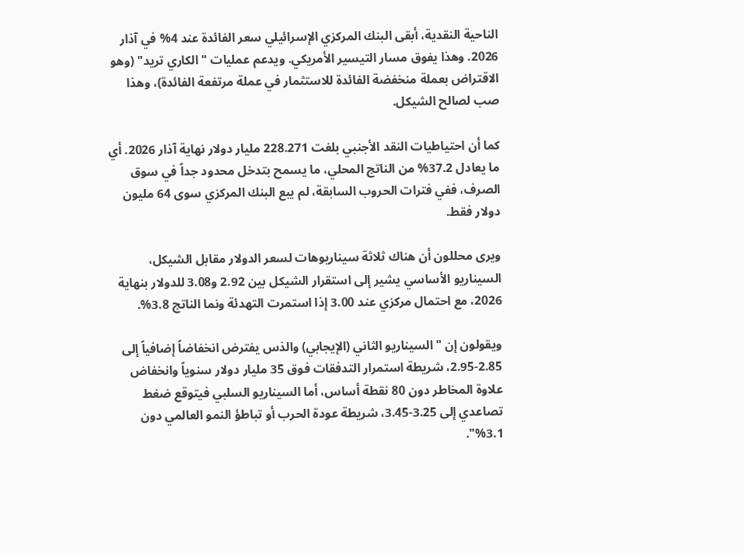الناحية النقدية، أبقى البنك المركزي الإسرائيلي سعر الفائدة عند 4% في آذار 2026. وهذا يفوق مسار التيسير الأمريكي. ويدعم عمليات "الكاري تريد" (وهو الاقتراض بعملة منخفضة الفائدة للاستثمار في عملة مرتفعة الفائدة)، وهذا صب لصالح الشيكل.

كما أن احتياطيات النقد الأجنبي بلغت 228.271 مليار دولار نهاية آذار 2026. أي ما يعادل 37.2% من الناتج المحلي، ما يسمح بتدخل محدود جداً في سوق الصرف، ففي فترات الحروب السابقة، لم يبع البنك المركزي سوى 64 مليون دولار فقط.

ويرى محللون أن هناك ثلاثة سيناريوهات لسعر الدولار مقابل الشيكل، السيناريو الأساسي يشير إلى استقرار الشيكل بين 2.92 و3.08 للدولار بنهاية 2026، مع احتمال مركزي عند 3.00 إذا استمرت التهدئة ونما الناتج 3.8%.

ويقولون إن "السيناريو الثاني (الإيجابي) والذس يفترض انخفاضاً إضافياً إلى 2.85-2.95، شريطة استمرار التدفقات فوق 35 مليار دولار سنوياً وانخفاض علاوة المخاطر دون 80 نقطة أساس، أما السيناريو السلبي فيتوقع ضغط تصاعدي إلى 3.25-3.45، شريطة عودة الحرب أو تباطؤ النمو العالمي دون 3.1%".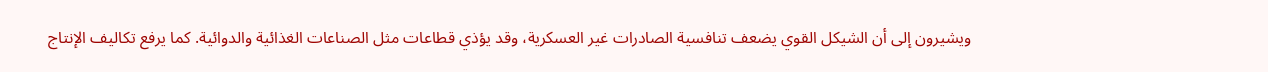ويشيرون إلى أن الشيكل القوي يضعف تنافسية الصادرات غير العسكرية، وقد يؤذي قطاعات مثل الصناعات الغذائية والدوائية. كما يرفع تكاليف الإنتاج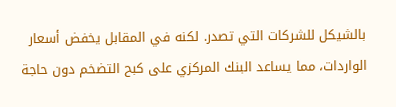بالشيكل للشركات التي تصدر. لكنه في المقابل يخفض أسعار الواردات، مما يساعد البنك المركزي على كبح التضخم دون حاجة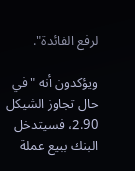لرفع الفائدة".

ويؤكدون أنه "في حال تجاوز الشيكل 2.90، فسيتدخل البنك ببيع عملة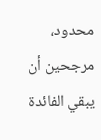محدود، مرجحين أن يبقي الفائدة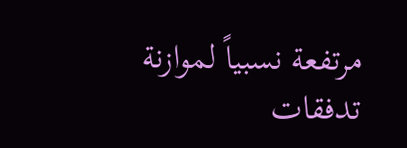مرتفعة نسبياً لموازنة تدفقات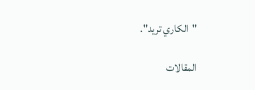"الكاري تريد".

المقالات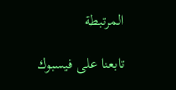المرتبطة

تابعنا على فيسبوك